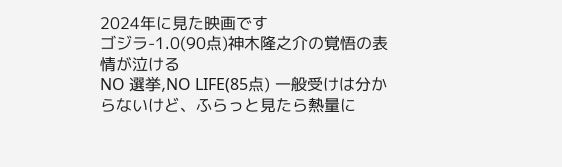2024年に見た映画です
ゴジラ-1.0(90点)神木隆之介の覚悟の表情が泣ける
NO 選挙,NO LIFE(85点) 一般受けは分からないけど、ふらっと見たら熱量に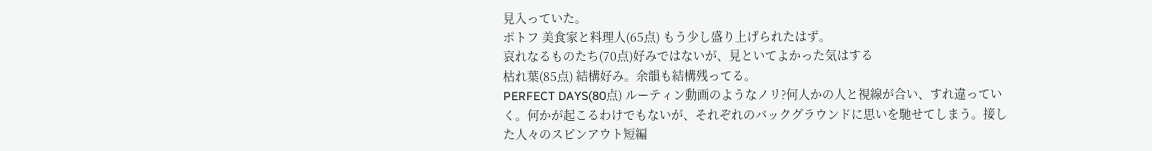見入っていた。
ポトフ 美食家と料理人(65点) もう少し盛り上げられたはず。
哀れなるものたち(70点)好みではないが、見といてよかった気はする
枯れ葉(85点) 結構好み。余韻も結構残ってる。
PERFECT DAYS(80点) ルーティン動画のようなノリ?何人かの人と視線が合い、すれ違っていく。何かが起こるわけでもないが、それぞれのバックグラウンドに思いを馳せてしまう。接した人々のスピンアウト短編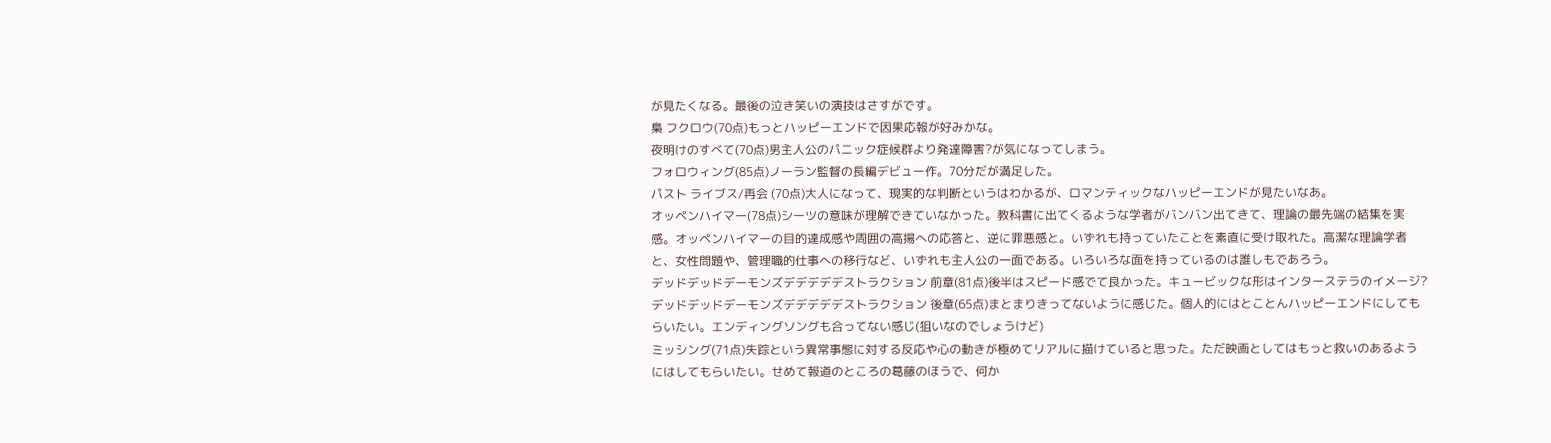が見たくなる。最後の泣き笑いの演技はさすがです。
梟 フクロウ(70点)もっとハッピーエンドで因果応報が好みかな。
夜明けのすべて(70点)男主人公のパニック症候群より発達障害?が気になってしまう。
フォロウィング(85点)ノーラン監督の長編デビュー作。70分だが満足した。
パスト ライブス/再会 (70点)大人になって、現実的な判断というはわかるが、ロマンティックなハッピーエンドが見たいなあ。
オッペンハイマー(78点)シーツの意味が理解できていなかった。教科書に出てくるような学者がバンバン出てきて、理論の最先端の結集を実感。オッペンハイマーの目的達成感や周囲の高揚への応答と、逆に罪悪感と。いずれも持っていたことを素直に受け取れた。高潔な理論学者と、女性問題や、管理職的仕事への移行など、いずれも主人公の一面である。いろいろな面を持っているのは誰しもであろう。
デッドデッドデーモンズデデデデデストラクション 前章(81点)後半はスピード感でて良かった。キュービックな形はインターステラのイメージ?
デッドデッドデーモンズデデデデデストラクション 後章(65点)まとまりきってないように感じた。個人的にはとことんハッピーエンドにしてもらいたい。エンディングソングも合ってない感じ(狙いなのでしょうけど)
ミッシング(71点)失踪という異常事態に対する反応や心の動きが極めてリアルに描けていると思った。ただ映画としてはもっと救いのあるようにはしてもらいたい。せめて報道のところの葛藤のほうで、何か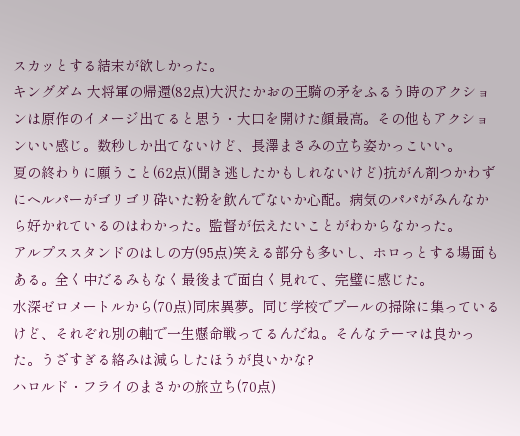スカッとする結末が欲しかった。
キングダム 大将軍の帰還(82点)大沢たかおの王騎の矛をふるう時のアクションは原作のイメージ出てると思う・大口を開けた顔最高。その他もアクションいい感じ。数秒しか出てないけど、長澤まさみの立ち姿かっこいい。
夏の終わりに願うこと(62点)(聞き逃したかもしれないけど)抗がん剤つかわずにヘルパーがゴリゴリ砕いた粉を飲んでないか心配。病気のパパがみんなから好かれているのはわかった。監督が伝えたいことがわからなかった。
アルプススタンドのはしの方(95点)笑える部分も多いし、ホロっとする場面もある。全く中だるみもなく最後まで面白く見れて、完璧に感じた。
水深ゼロメートルから(70点)同床異夢。同じ学校でプールの掃除に集っているけど、それぞれ別の軸で一生懸命戦ってるんだね。そんなテーマは良かった。うざすぎる絡みは減らしたほうが良いかな?
ハロルド・フライのまさかの旅立ち(70点)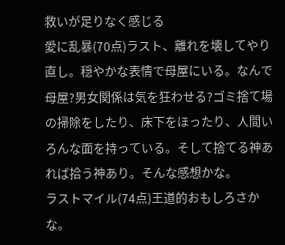救いが足りなく感じる
愛に乱暴(70点)ラスト、離れを壊してやり直し。穏やかな表情で母屋にいる。なんで母屋?男女関係は気を狂わせる?ゴミ捨て場の掃除をしたり、床下をほったり、人間いろんな面を持っている。そして捨てる神あれば拾う神あり。そんな感想かな。
ラストマイル(74点)王道的おもしろさかな。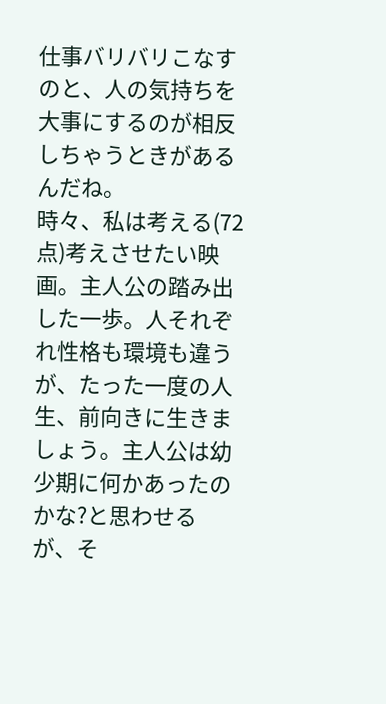仕事バリバリこなすのと、人の気持ちを大事にするのが相反しちゃうときがあるんだね。
時々、私は考える(72点)考えさせたい映画。主人公の踏み出した一歩。人それぞれ性格も環境も違うが、たった一度の人生、前向きに生きましょう。主人公は幼少期に何かあったのかな?と思わせるが、そ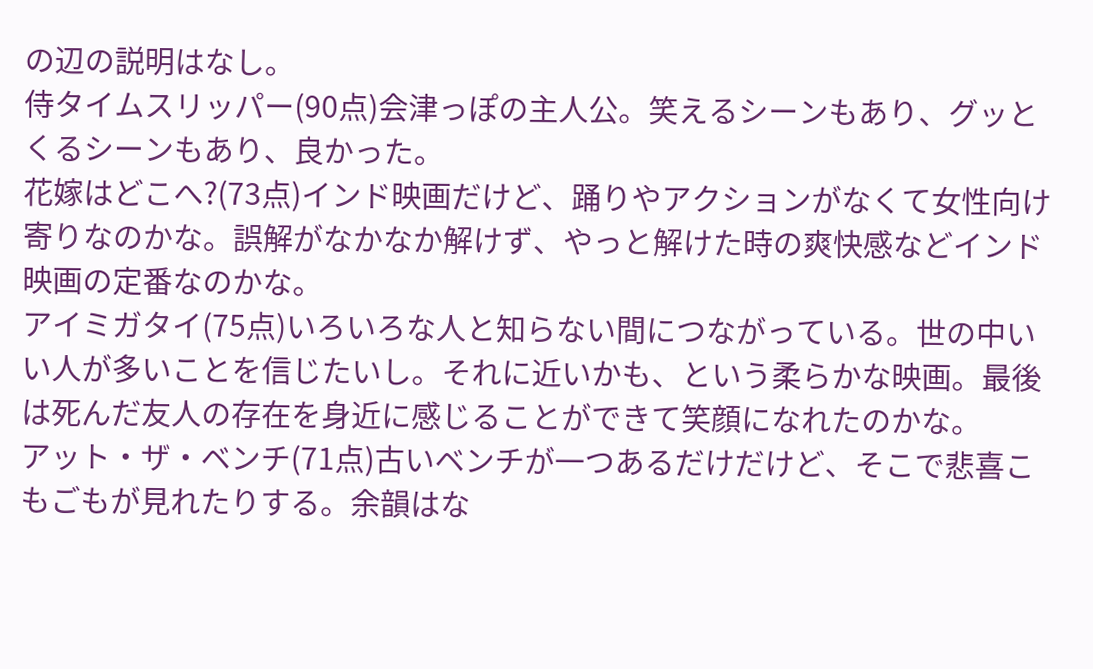の辺の説明はなし。
侍タイムスリッパー(90点)会津っぽの主人公。笑えるシーンもあり、グッとくるシーンもあり、良かった。
花嫁はどこへ?(73点)インド映画だけど、踊りやアクションがなくて女性向け寄りなのかな。誤解がなかなか解けず、やっと解けた時の爽快感などインド映画の定番なのかな。
アイミガタイ(75点)いろいろな人と知らない間につながっている。世の中いい人が多いことを信じたいし。それに近いかも、という柔らかな映画。最後は死んだ友人の存在を身近に感じることができて笑顔になれたのかな。
アット・ザ・ベンチ(71点)古いベンチが一つあるだけだけど、そこで悲喜こもごもが見れたりする。余韻はな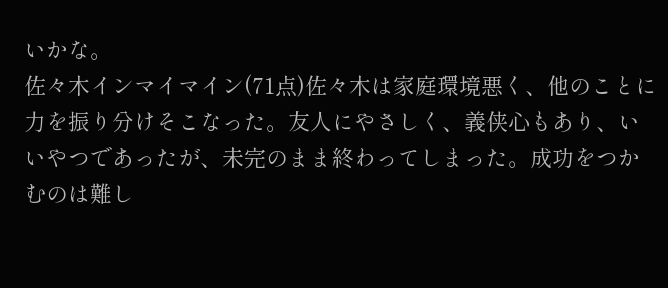いかな。
佐々木インマイマイン(71点)佐々木は家庭環境悪く、他のことに力を振り分けそこなった。友人にやさしく、義侠心もあり、いいやつであったが、未完のまま終わってしまった。成功をつかむのは難し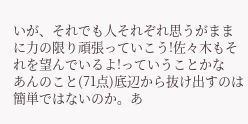いが、それでも人それぞれ思うがままに力の限り頑張っていこう!佐々木もそれを望んでいるよ!っていうことかな
あんのこと(71点)底辺から抜け出すのは簡単ではないのか。あ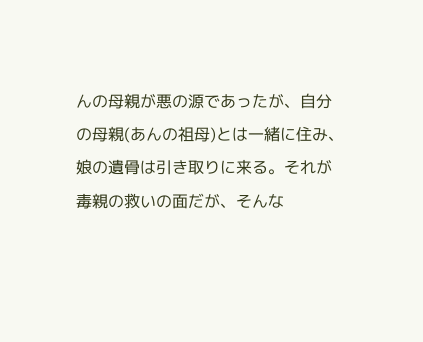んの母親が悪の源であったが、自分の母親(あんの祖母)とは一緒に住み、娘の遺骨は引き取りに来る。それが毒親の救いの面だが、そんな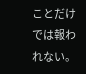ことだけでは報われない。